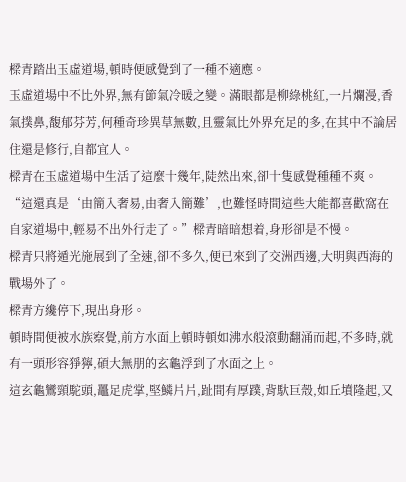樑青踏出玉虛道場,頓時便感覺到了一種不適應。
玉虛道場中不比外界,無有節氣冷暖之變。滿眼都是柳綠桃紅,一片爛漫,香氣撲鼻,馥郁芬芳,何種奇珍異草無數,且靈氣比外界充足的多,在其中不論居住還是修行,自都宜人。
樑青在玉虛道場中生活了這麼十幾年,陡然出來,卻十隻感覺種種不爽。
“這還真是‘由簡入奢易,由奢入簡難’,也難怪時間這些大能都喜歡窩在自家道場中,輕易不出外行走了。”樑青暗暗想着,身形卻是不慢。
樑青只將遁光施展到了全速,卻不多久,便已來到了交洲西邊,大明與西海的戰場外了。
樑青方纔停下,現出身形。
頓時間便被水族察覺,前方水面上頓時頓如沸水般滾動翻涌而起,不多時,就有一頭形容猙獰,碩大無朋的玄龜浮到了水面之上。
這玄龜鸞頸駝頭,鼉足虎掌,堅鱗片片,趾間有厚蹼,背馱巨殼,如丘墳隆起,又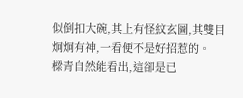似倒扣大碗,其上有怪紋玄圖,其雙目炯炯有神,一看便不是好招惹的。
樑青自然能看出,這卻是已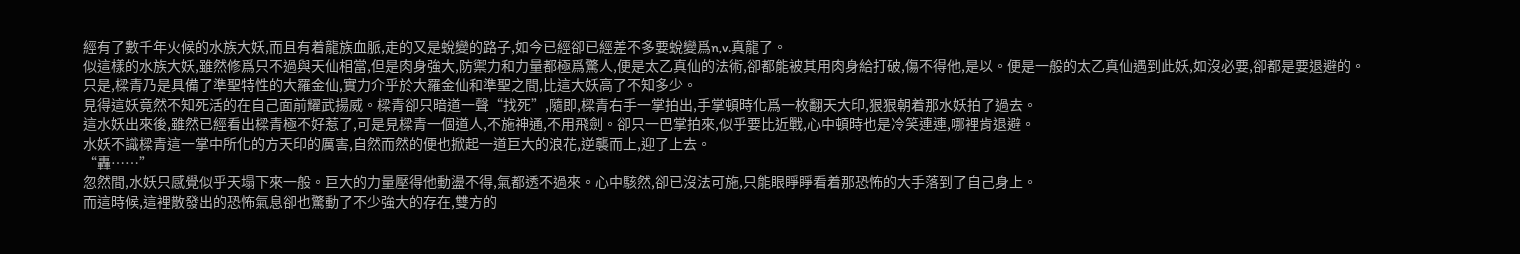經有了數千年火候的水族大妖,而且有着龍族血脈,走的又是蛻變的路子,如今已經卻已經差不多要蛻變爲n,v.真龍了。
似這樣的水族大妖,雖然修爲只不過與天仙相當,但是肉身強大,防禦力和力量都極爲驚人,便是太乙真仙的法術,卻都能被其用肉身給打破,傷不得他,是以。便是一般的太乙真仙遇到此妖,如沒必要,卻都是要退避的。
只是,樑青乃是具備了準聖特性的大羅金仙,實力介乎於大羅金仙和準聖之間,比這大妖高了不知多少。
見得這妖竟然不知死活的在自己面前耀武揚威。樑青卻只暗道一聲“找死”,隨即,樑青右手一掌拍出,手掌頓時化爲一枚翻天大印,狠狠朝着那水妖拍了過去。
這水妖出來後,雖然已經看出樑青極不好惹了,可是見樑青一個道人,不施神通,不用飛劍。卻只一巴掌拍來,似乎要比近戰,心中頓時也是冷笑連連,哪裡肯退避。
水妖不識樑青這一掌中所化的方天印的厲害,自然而然的便也掀起一道巨大的浪花,逆襲而上,迎了上去。
“轟……”
忽然間,水妖只感覺似乎天塌下來一般。巨大的力量壓得他動盪不得,氣都透不過來。心中駭然,卻已沒法可施,只能眼睜睜看着那恐怖的大手落到了自己身上。
而這時候,這裡散發出的恐怖氣息卻也驚動了不少強大的存在,雙方的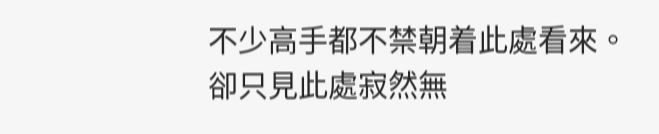不少高手都不禁朝着此處看來。
卻只見此處寂然無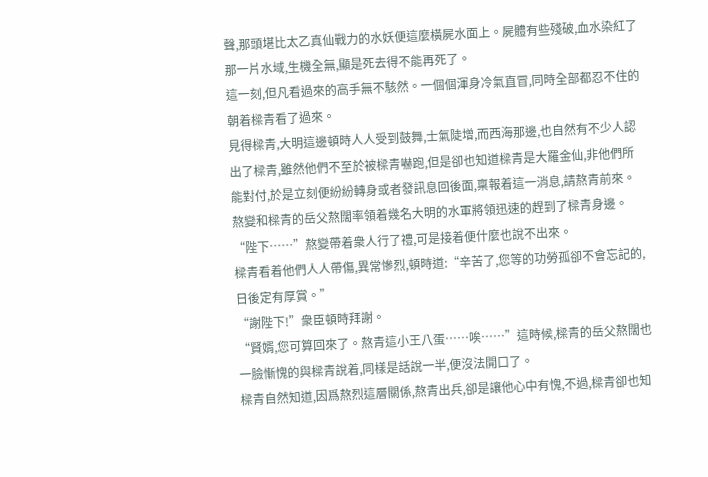聲,那頭堪比太乙真仙戰力的水妖便這麼橫屍水面上。屍體有些殘破,血水染紅了那一片水域,生機全無,顯是死去得不能再死了。
這一刻,但凡看過來的高手無不駭然。一個個渾身冷氣直冒,同時全部都忍不住的朝着樑青看了過來。
見得樑青,大明這邊頓時人人受到鼓舞,士氣陡增,而西海那邊,也自然有不少人認出了樑青,雖然他們不至於被樑青嚇跑,但是卻也知道樑青是大羅金仙,非他們所能對付,於是立刻便紛紛轉身或者發訊息回後面,稟報着這一消息,請熬青前來。
熬變和樑青的岳父熬闊率領着幾名大明的水軍將領迅速的趕到了樑青身邊。
“陛下……”熬變帶着衆人行了禮,可是接着便什麼也說不出來。
樑青看着他們人人帶傷,異常慘烈,頓時道:“辛苦了,您等的功勞孤卻不會忘記的,日後定有厚賞。”
“謝陛下!”衆臣頓時拜謝。
“賢婿,您可算回來了。熬青這小王八蛋……唉……”這時候,樑青的岳父熬闊也一臉慚愧的與樑青說着,同樣是話說一半,便沒法開口了。
樑青自然知道,因爲熬烈這層關係,熬青出兵,卻是讓他心中有愧,不過,樑青卻也知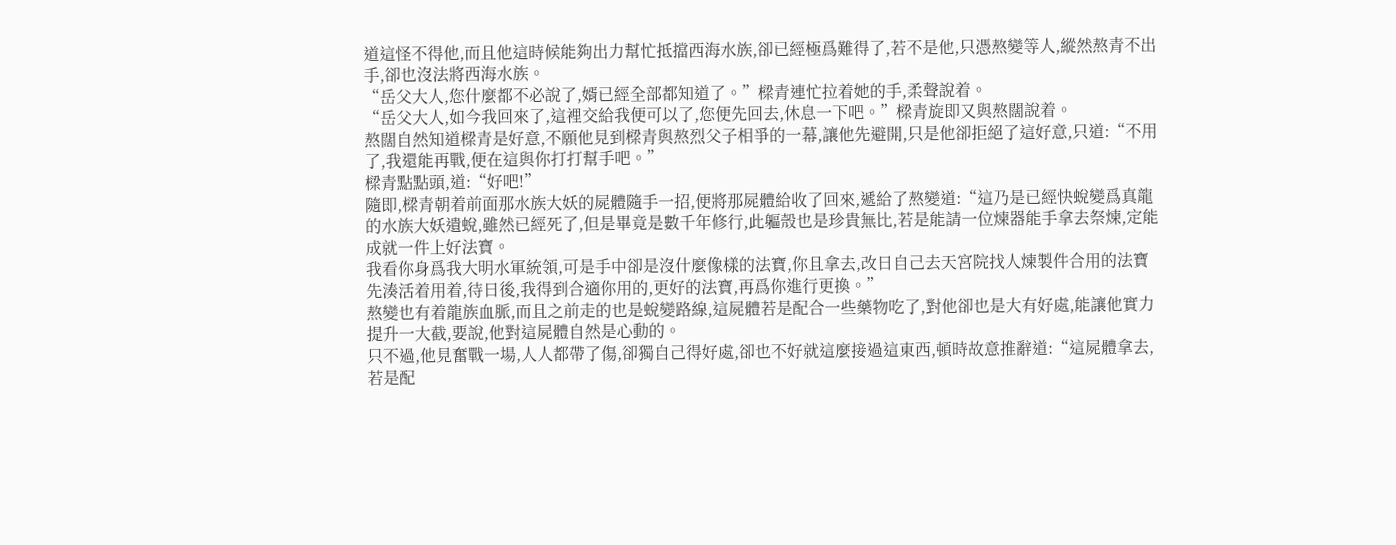道這怪不得他,而且他這時候能夠出力幫忙抵擋西海水族,卻已經極爲難得了,若不是他,只憑熬變等人,縱然熬青不出手,卻也沒法將西海水族。
“岳父大人,您什麼都不必說了,婿已經全部都知道了。”樑青連忙拉着她的手,柔聲說着。
“岳父大人,如今我回來了,這裡交給我便可以了,您便先回去,休息一下吧。”樑青旋即又與熬闊說着。
熬闊自然知道樑青是好意,不願他見到樑青與熬烈父子相爭的一幕,讓他先避開,只是他卻拒絕了這好意,只道:“不用了,我還能再戰,便在這與你打打幫手吧。”
樑青點點頭,道:“好吧!”
隨即,樑青朝着前面那水族大妖的屍體隨手一招,便將那屍體給收了回來,遞給了熬變道:“這乃是已經快蛻變爲真龍的水族大妖遺蛻,雖然已經死了,但是畢竟是數千年修行,此軀殼也是珍貴無比,若是能請一位煉器能手拿去祭煉,定能成就一件上好法寶。
我看你身爲我大明水軍統領,可是手中卻是沒什麼像樣的法寶,你且拿去,改日自己去天宮院找人煉製件合用的法寶先湊活着用着,待日後,我得到合適你用的,更好的法寶,再爲你進行更換。”
熬變也有着龍族血脈,而且之前走的也是蛻變路線,這屍體若是配合一些藥物吃了,對他卻也是大有好處,能讓他實力提升一大截,要說,他對這屍體自然是心動的。
只不過,他見奮戰一場,人人都帶了傷,卻獨自己得好處,卻也不好就這麼接過這東西,頓時故意推辭道:“這屍體拿去,若是配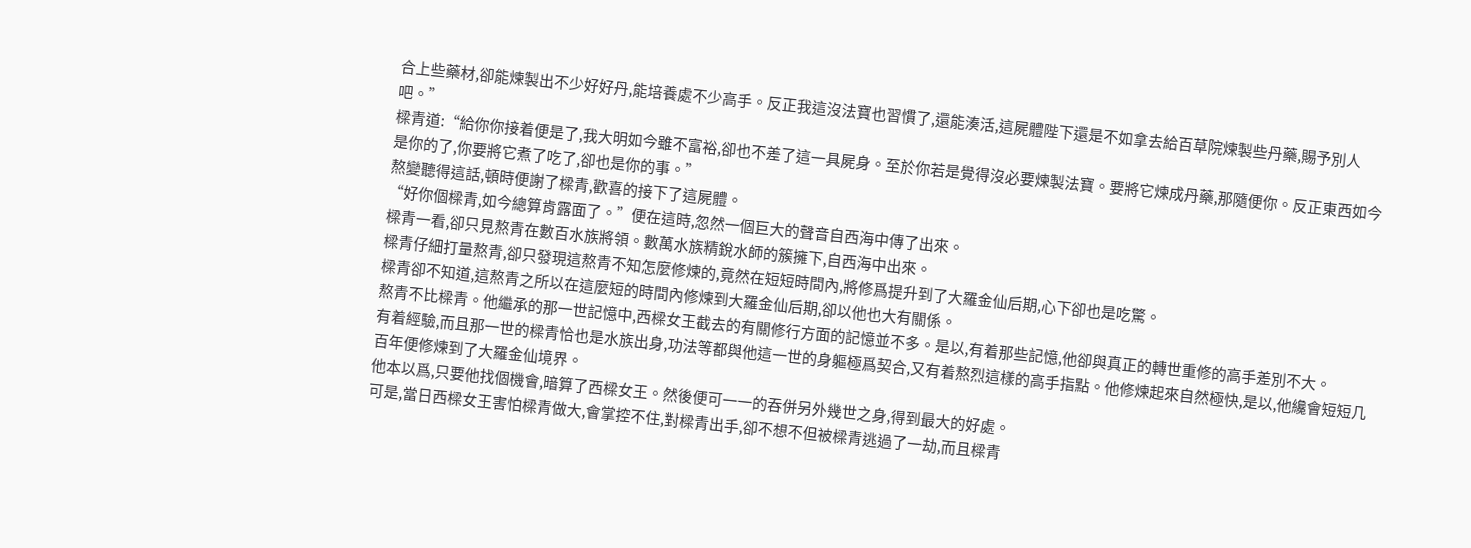合上些藥材,卻能煉製出不少好好丹,能培養處不少高手。反正我這沒法寶也習慣了,還能湊活,這屍體陛下還是不如拿去給百草院煉製些丹藥,賜予別人吧。”
樑青道:“給你你接着便是了,我大明如今雖不富裕,卻也不差了這一具屍身。至於你若是覺得沒必要煉製法寶。要將它煉成丹藥,那隨便你。反正東西如今是你的了,你要將它煮了吃了,卻也是你的事。”
熬變聽得這話,頓時便謝了樑青,歡喜的接下了這屍體。
“好你個樑青,如今總算肯露面了。”便在這時,忽然一個巨大的聲音自西海中傳了出來。
樑青一看,卻只見熬青在數百水族將領。數萬水族精銳水師的簇擁下,自西海中出來。
樑青仔細打量熬青,卻只發現這熬青不知怎麼修煉的,竟然在短短時間內,將修爲提升到了大羅金仙后期,心下卻也是吃驚。
樑青卻不知道,這熬青之所以在這麼短的時間內修煉到大羅金仙后期,卻以他也大有關係。
熬青不比樑青。他繼承的那一世記憶中,西樑女王截去的有關修行方面的記憶並不多。是以,有着那些記憶,他卻與真正的轉世重修的高手差別不大。
有着經驗,而且那一世的樑青恰也是水族出身,功法等都與他這一世的身軀極爲契合,又有着熬烈這樣的高手指點。他修煉起來自然極快,是以,他纔會短短几百年便修煉到了大羅金仙境界。
他本以爲,只要他找個機會,暗算了西樑女王。然後便可一一的吞併另外幾世之身,得到最大的好處。
可是,當日西樑女王害怕樑青做大,會掌控不住,對樑青出手,卻不想不但被樑青逃過了一劫,而且樑青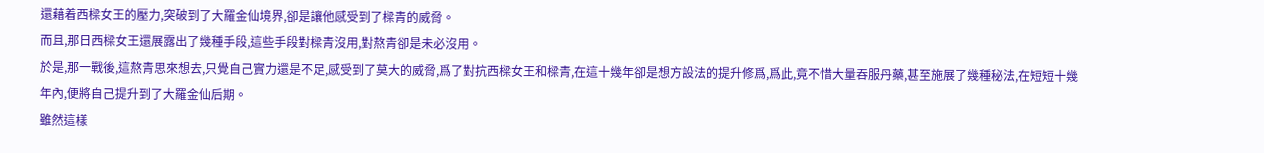還藉着西樑女王的壓力,突破到了大羅金仙境界,卻是讓他感受到了樑青的威脅。
而且,那日西樑女王還展露出了幾種手段,這些手段對樑青沒用,對熬青卻是未必沒用。
於是,那一戰後,這熬青思來想去,只覺自己實力還是不足,感受到了莫大的威脅,爲了對抗西樑女王和樑青,在這十幾年卻是想方設法的提升修爲,爲此,竟不惜大量吞服丹藥,甚至施展了幾種秘法,在短短十幾年內,便將自己提升到了大羅金仙后期。
雖然這樣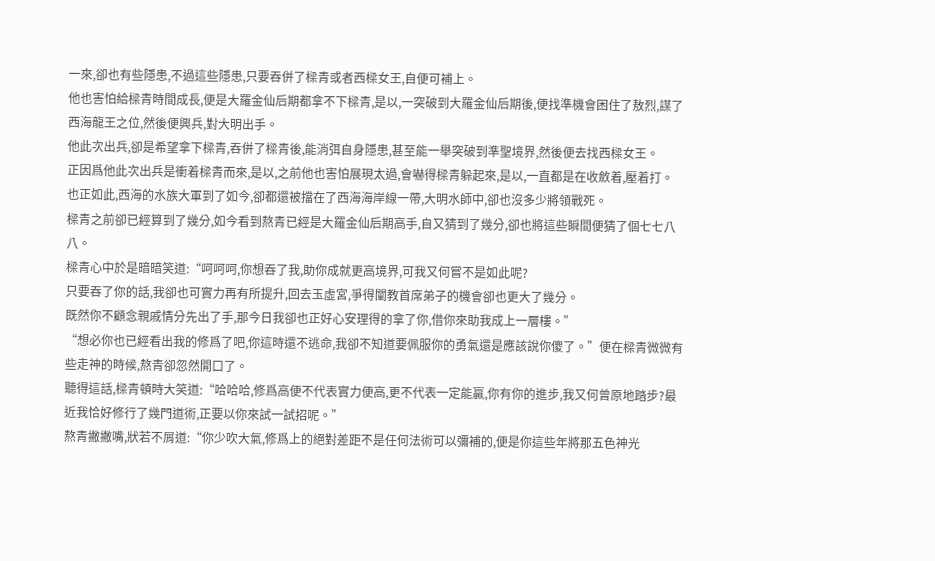一來,卻也有些隱患,不過這些隱患,只要吞併了樑青或者西樑女王,自便可補上。
他也害怕給樑青時間成長,便是大羅金仙后期都拿不下樑青,是以,一突破到大羅金仙后期後,便找準機會困住了敖烈,謀了西海龍王之位,然後便興兵,對大明出手。
他此次出兵,卻是希望拿下樑青,吞併了樑青後,能消弭自身隱患,甚至能一舉突破到準聖境界,然後便去找西樑女王。
正因爲他此次出兵是衝着樑青而來,是以,之前他也害怕展現太過,會嚇得樑青躲起來,是以,一直都是在收斂着,壓着打。
也正如此,西海的水族大軍到了如今,卻都還被擋在了西海海岸線一帶,大明水師中,卻也沒多少將領戰死。
樑青之前卻已經算到了幾分,如今看到熬青已經是大羅金仙后期高手,自又猜到了幾分,卻也將這些瞬間便猜了個七七八八。
樑青心中於是暗暗笑道:“呵呵呵,你想吞了我,助你成就更高境界,可我又何嘗不是如此呢?
只要吞了你的話,我卻也可實力再有所提升,回去玉虛宮,爭得闡教首席弟子的機會卻也更大了幾分。
既然你不顧念親戚情分先出了手,那今日我卻也正好心安理得的拿了你,借你來助我成上一層樓。”
“想必你也已經看出我的修爲了吧,你這時還不逃命,我卻不知道要佩服你的勇氣還是應該說你傻了。”便在樑青微微有些走神的時候,熬青卻忽然開口了。
聽得這話,樑青頓時大笑道:“哈哈哈,修爲高便不代表實力便高,更不代表一定能贏,你有你的進步,我又何曾原地踏步?最近我恰好修行了幾門道術,正要以你來試一試招呢。”
熬青撇撇嘴,狀若不屑道:“你少吹大氣,修爲上的絕對差距不是任何法術可以彌補的,便是你這些年將那五色神光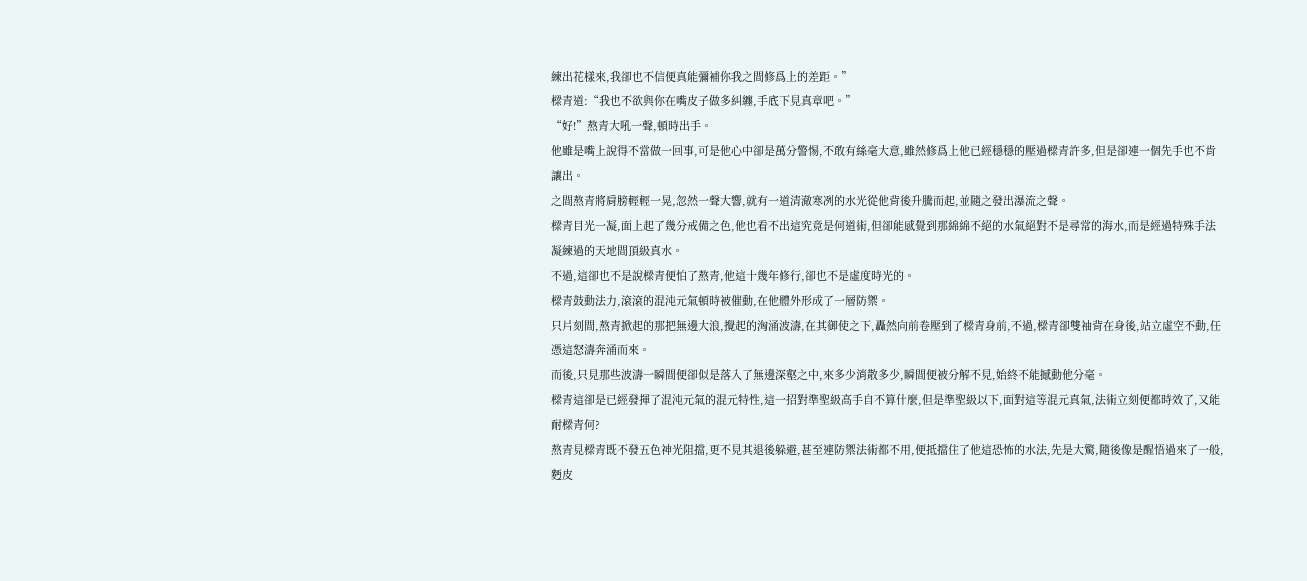練出花樣來,我卻也不信便真能彌補你我之間修爲上的差距。”
樑青道:“我也不欲與你在嘴皮子做多糾纏,手底下見真章吧。”
“好!”熬青大吼一聲,頓時出手。
他雖是嘴上說得不當做一回事,可是他心中卻是萬分警惕,不敢有絲毫大意,雖然修爲上他已經穩穩的壓過樑青許多,但是卻連一個先手也不肯讓出。
之間熬青將肩膀輕輕一晃,忽然一聲大響,就有一道清澈寒冽的水光從他背後升騰而起,並隨之發出瀑流之聲。
樑青目光一凝,面上起了幾分戒備之色,他也看不出這究竟是何道術,但卻能感覺到那綿綿不絕的水氣絕對不是尋常的海水,而是經過特殊手法凝練過的天地間頂級真水。
不過,這卻也不是說樑青便怕了熬青,他這十幾年修行,卻也不是虛度時光的。
樑青鼓動法力,滾滾的混沌元氣頓時被催動,在他體外形成了一層防禦。
只片刻間,熬青掀起的那把無邊大浪,攪起的洶涌波濤,在其御使之下,轟然向前卷壓到了樑青身前,不過,樑青卻雙袖背在身後,站立虛空不動,任憑這怒濤奔涌而來。
而後,只見那些波濤一瞬間便卻似是落入了無邊深壑之中,來多少消散多少,瞬間便被分解不見,始終不能撼動他分毫。
樑青這卻是已經發揮了混沌元氣的混元特性,這一招對準聖級高手自不算什麼,但是準聖級以下,面對這等混元真氣,法術立刻便都時效了,又能耐樑青何?
熬青見樑青既不發五色神光阻擋,更不見其退後躲避,甚至連防禦法術都不用,便抵擋住了他這恐怖的水法,先是大驚,隨後像是醒悟過來了一般,麪皮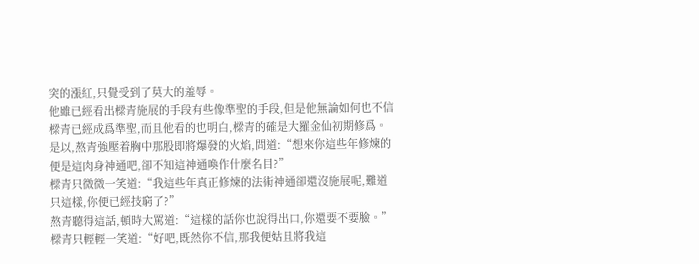突的漲紅,只覺受到了莫大的羞辱。
他雖已經看出樑青施展的手段有些像準聖的手段,但是他無論如何也不信樑青已經成爲準聖,而且他看的也明白,樑青的確是大羅金仙初期修爲。
是以,熬青強壓着胸中那股即將爆發的火焰,問道:“想來你這些年修煉的便是這肉身神通吧,卻不知這神通喚作什麼名目?”
樑青只微微一笑道:“我這些年真正修煉的法術神通卻還沒施展呢,難道只這樣,你便已經技窮了?”
熬青聽得這話,頓時大罵道:“這樣的話你也說得出口,你還要不要臉。”
樑青只輕輕一笑道:“好吧,既然你不信,那我便姑且將我這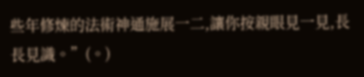些年修煉的法術神通施展一二,讓你按親眼見一見,長長見識。”(。)